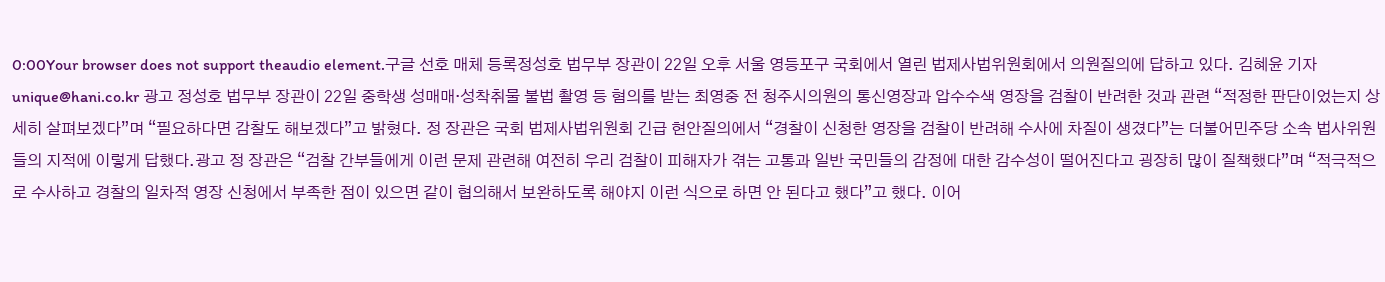0:00Your browser does not support theaudio element.구글 선호 매체 등록정성호 법무부 장관이 22일 오후 서울 영등포구 국회에서 열린 법제사법위원회에서 의원질의에 답하고 있다. 김혜윤 기자 unique@hani.co.kr 광고 정성호 법무부 장관이 22일 중학생 성매매·성착취물 불법 촬영 등 혐의를 받는 최영중 전 청주시의원의 통신영장과 압수수색 영장을 검찰이 반려한 것과 관련 “적정한 판단이었는지 상세히 살펴보겠다”며 “필요하다면 감찰도 해보겠다”고 밝혔다. 정 장관은 국회 법제사법위원회 긴급 현안질의에서 “경찰이 신청한 영장을 검찰이 반려해 수사에 차질이 생겼다”는 더불어민주당 소속 법사위원들의 지적에 이렇게 답했다.광고 정 장관은 “검찰 간부들에게 이런 문제 관련해 여전히 우리 검찰이 피해자가 겪는 고통과 일반 국민들의 감정에 대한 감수성이 떨어진다고 굉장히 많이 질책했다”며 “적극적으로 수사하고 경찰의 일차적 영장 신청에서 부족한 점이 있으면 같이 협의해서 보완하도록 해야지 이런 식으로 하면 안 된다고 했다”고 했다. 이어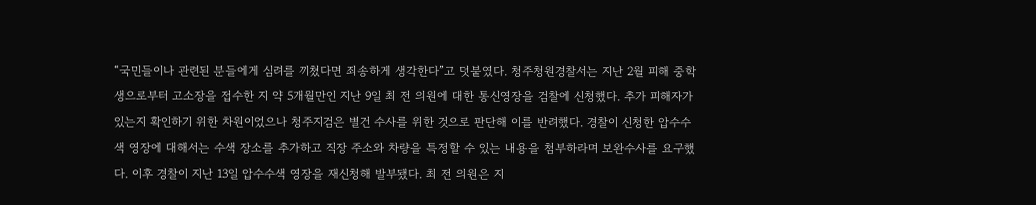“국민들이나 관련된 분들에게 심려를 끼쳤다면 죄송하게 생각한다”고 덧붙였다. 청주청원경찰서는 지난 2월 피해 중학생으로부터 고소장을 접수한 지 약 5개월만인 지난 9일 최 전 의원에 대한 통신영장을 검찰에 신청했다. 추가 피해자가 있는지 확인하기 위한 차원이었으나 청주지검은 별건 수사를 위한 것으로 판단해 이를 반려했다. 경찰이 신청한 압수수색 영장에 대해서는 수색 장소를 추가하고 직장 주소와 차량을 특정할 수 있는 내용을 첨부하라며 보완수사를 요구했다. 이후 경찰이 지난 13일 압수수색 영장을 재신청해 발부됐다. 최 전 의원은 지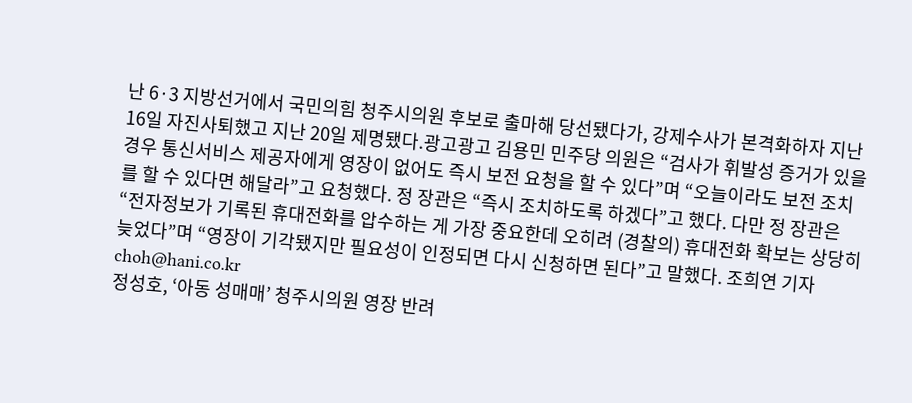난 6·3 지방선거에서 국민의힘 청주시의원 후보로 출마해 당선됐다가, 강제수사가 본격화하자 지난 16일 자진사퇴했고 지난 20일 제명됐다.광고광고 김용민 민주당 의원은 “검사가 휘발성 증거가 있을 경우 통신서비스 제공자에게 영장이 없어도 즉시 보전 요청을 할 수 있다”며 “오늘이라도 보전 조치를 할 수 있다면 해달라”고 요청했다. 정 장관은 “즉시 조치하도록 하겠다”고 했다. 다만 정 장관은 “전자정보가 기록된 휴대전화를 압수하는 게 가장 중요한데 오히려 (경찰의) 휴대전화 확보는 상당히 늦었다”며 “영장이 기각됐지만 필요성이 인정되면 다시 신청하면 된다”고 말했다. 조희연 기자 choh@hani.co.kr
정성호, ‘아동 성매매’ 청주시의원 영장 반려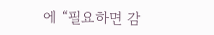에 “필요하면 감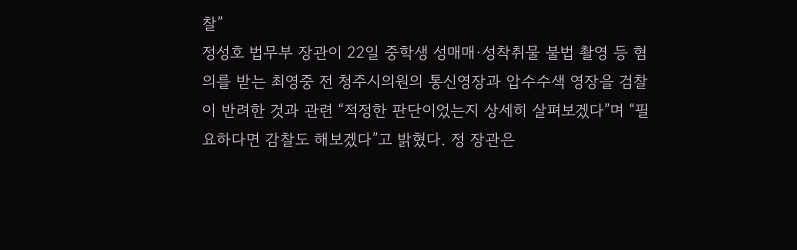찰”
정성호 법무부 장관이 22일 중학생 성매매·성착취물 불법 촬영 등 혐의를 받는 최영중 전 청주시의원의 통신영장과 압수수색 영장을 검찰이 반려한 것과 관련 “적정한 판단이었는지 상세히 살펴보겠다”며 “필요하다면 감찰도 해보겠다”고 밝혔다. 정 장관은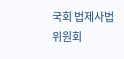국회 법제사법위원회